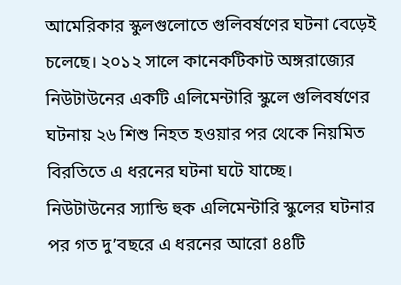আমেরিকার স্কুলগুলোতে গুলিবর্ষণের ঘটনা বেড়েই চলেছে। ২০১২ সালে কানেকটিকাট অঙ্গরাজ্যের নিউটাউনের একটি এলিমেন্টারি স্কুলে গুলিবর্ষণের ঘটনায় ২৬ শিশু নিহত হওয়ার পর থেকে নিয়মিত বিরতিতে এ ধরনের ঘটনা ঘটে যাচ্ছে।
নিউটাউনের স্যান্ডি হুক এলিমেন্টারি স্কুলের ঘটনার পর গত দু’বছরে এ ধরনের আরো ৪৪টি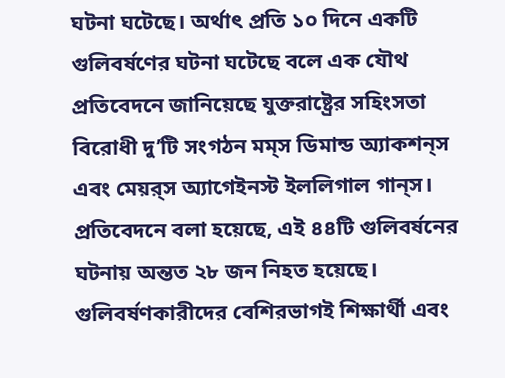ঘটনা ঘটেছে। অর্থাৎ প্রতি ১০ দিনে একটি গুলিবর্ষণের ঘটনা ঘটেছে বলে এক যৌথ প্রতিবেদনে জানিয়েছে যুক্তরাষ্ট্রের সহিংসতা বিরোধী দু’টি সংগঠন মম্‌স ডিমান্ড অ্যাকশন্‌স এবং মেয়র্‌স অ্যাগেইনস্ট ইললিগাল গান্‌স। প্রতিবেদনে বলা হয়েছে, এই ৪৪টি গুলিবর্ষনের ঘটনায় অন্তত ২৮ জন নিহত হয়েছে।
গুলিবর্ষণকারীদের বেশিরভাগই শিক্ষার্থী এবং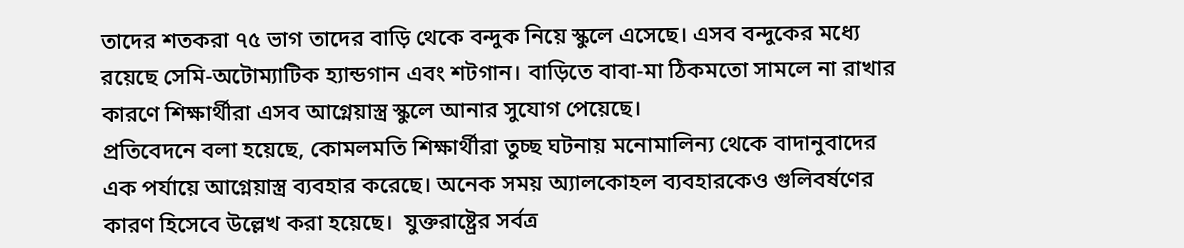তাদের শতকরা ৭৫ ভাগ তাদের বাড়ি থেকে বন্দুক নিয়ে স্কুলে এসেছে। এসব বন্দুকের মধ্যে রয়েছে সেমি-অটোম্যাটিক হ্যান্ডগান এবং শটগান। বাড়িতে বাবা-মা ঠিকমতো সামলে না রাখার কারণে শিক্ষার্থীরা এসব আগ্নেয়াস্ত্র স্কুলে আনার সুযোগ পেয়েছে।
প্রতিবেদনে বলা হয়েছে, কোমলমতি শিক্ষার্থীরা তুচ্ছ ঘটনায় মনোমালিন্য থেকে বাদানুবাদের এক পর্যায়ে আগ্নেয়াস্ত্র ব্যবহার করেছে। অনেক সময় অ্যালকোহল ব্যবহারকেও গুলিবর্ষণের কারণ হিসেবে উল্লেখ করা হয়েছে।  যুক্তরাষ্ট্রের সর্বত্র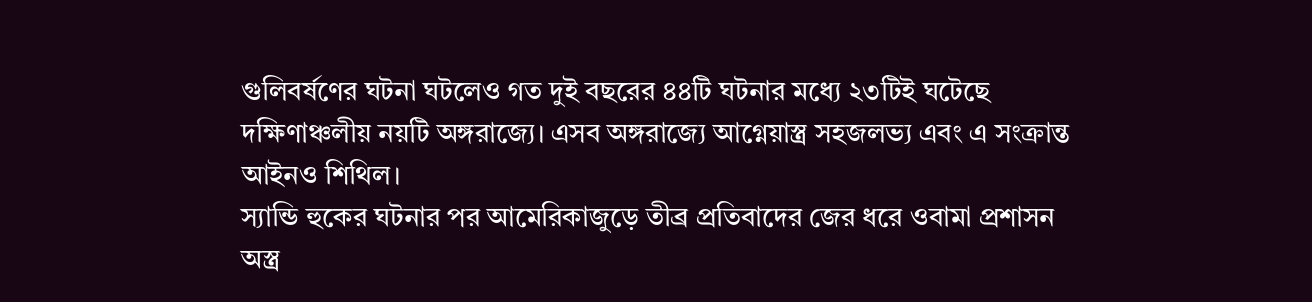গুলিবর্ষণের ঘটনা ঘটলেও গত দুই বছরের ৪৪টি ঘটনার মধ্যে ২৩টিই ঘটেছে দক্ষিণাঞ্চলীয় নয়টি অঙ্গরাজ্যে। এসব অঙ্গরাজ্যে আগ্নেয়াস্ত্র সহজলভ্য এবং এ সংক্রান্ত আইনও শিথিল।
স্যান্ডি হুকের ঘটনার পর আমেরিকাজুড়ে তীব্র প্রতিবাদের জের ধরে ওবামা প্রশাসন অস্ত্র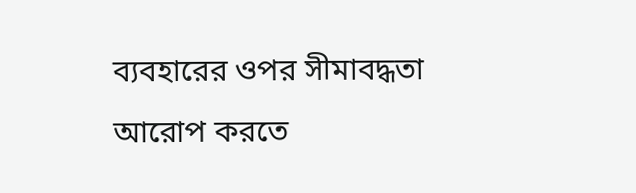ব্যবহারের ওপর সীমাবদ্ধতা আরোপ করতে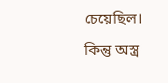চেয়েছিল। কিন্তু অস্ত্র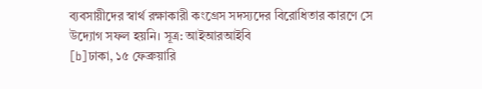ব্যবসায়ীদের স্বার্থ রক্ষাকারী কংগ্রেস সদস্যদের বিরোধিতার কারণে সে উদ্যোগ সফল হয়নি। সূত্র: আইআরআইবি
[b]ঢাকা, ১৫ ফেব্রুয়ারি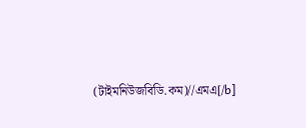(টাইমনিউজবিডি.কম)//এমএ[/b]